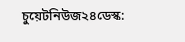চুয়েটনিউজ২৪ডেস্ক: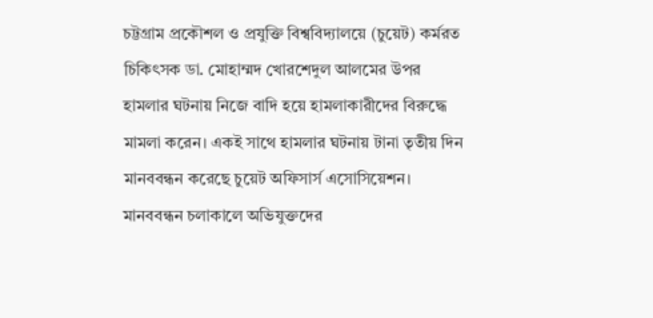চট্টগ্রাম প্রকৌশল ও প্রযুক্তি বিশ্ববিদ্যালয়ে (চুয়েট) কর্মরত চিকিৎসক ডা. মোহাম্মদ খোরশেদুল আলমের উপর হামলার ঘটনায় নিজে বাদি হয়ে হামলাকারীদের বিরুদ্ধে মামলা করেন। একই সাথে হামলার ঘটনায় টানা তৃতীয় দিন মানববন্ধন করেছে চুয়েট অফিসার্স এসোসিয়েশন।
মানববন্ধন চলাকালে অভিযুক্তদের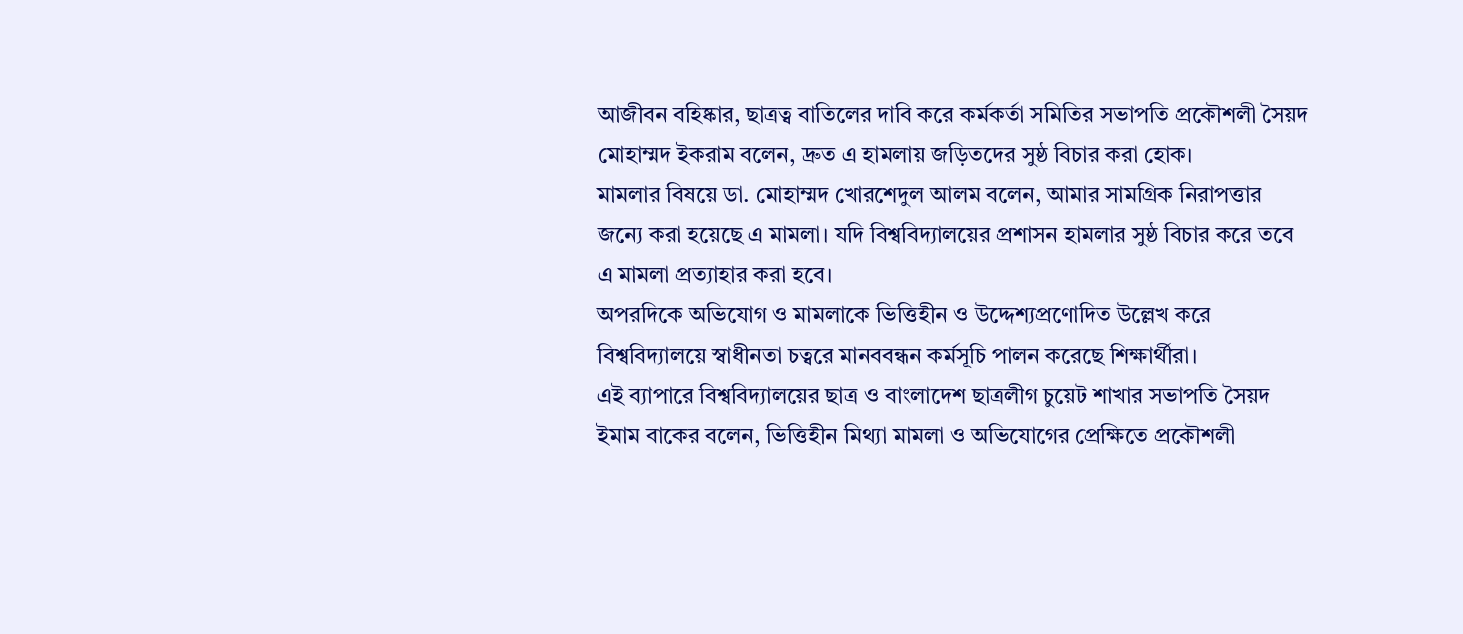আজীবন বহিষ্কার, ছাত্রত্ব বাতিলের দাবি করে কর্মকর্তা সমিতির সভাপতি প্রকৌশলী সৈয়দ মোহাম্মদ ইকরাম বলেন, দ্রুত এ হামলায় জড়িতদের সুষ্ঠ বিচার করা হোক।
মামলার বিষয়ে ডা. মোহাম্মদ খোরশেদুল আলম বলেন, আমার সামগ্রিক নিরাপত্তার জন্যে করা হয়েছে এ মামলা। যদি বিশ্ববিদ্যালয়ের প্রশাসন হামলার সুষ্ঠ বিচার করে তবে এ মামলা প্রত্যাহার করা হবে।
অপরদিকে অভিযোগ ও মামলাকে ভিত্তিহীন ও উদ্দেশ্যপ্রণোদিত উল্লেখ করে বিশ্ববিদ্যালয়ে স্বাধীনতা চত্বরে মানববন্ধন কর্মসূচি পালন করেছে শিক্ষার্থীরা।
এই ব্যাপারে বিশ্ববিদ্যালয়ের ছাত্র ও বাংলাদেশ ছাত্রলীগ চুয়েট শাখার সভাপতি সৈয়দ ইমাম বাকের বলেন, ভিত্তিহীন মিথ্যা মামলা ও অভিযোগের প্রেক্ষিতে প্রকৌশলী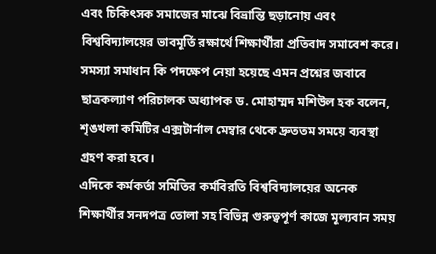এবং চিকিৎসক সমাজের মাঝে বিভ্রান্তি ছড়ানোয় এবং বিশ্ববিদ্যালয়ের ভাবমূর্তি রক্ষার্থে শিক্ষার্থীরা প্রতিবাদ সমাবেশ করে।
সমস্যা সমাধান কি পদক্ষেপ নেয়া হয়েছে এমন প্রশ্নের জবাবে ছাত্রকল্যাণ পরিচালক অধ্যাপক ড. মোহাম্মদ মশিউল হক বলেন, শৃঙখলা কমিটির এক্সটার্নাল মেম্বার থেকে দ্রুততম সময়ে ব্যবস্থা গ্রহণ করা হবে।
এদিকে কর্মকর্তা সমিতির কর্মবিরতি বিশ্ববিদ্যালয়ের অনেক শিক্ষার্থীর সনদপত্র তোলা সহ বিভিন্ন গুরুত্বপূর্ণ কাজে মূল্যবান সময়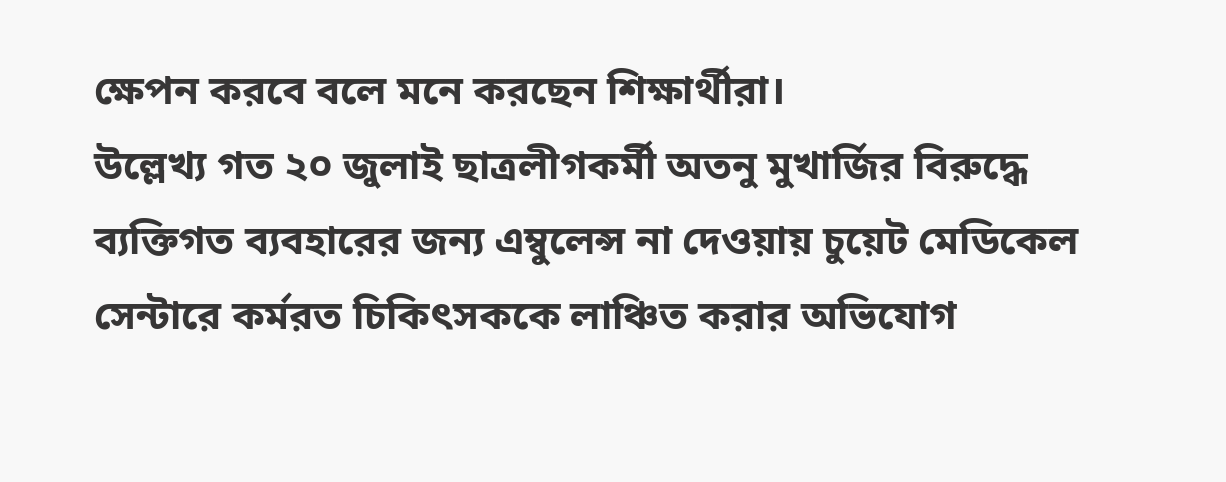ক্ষেপন করবে বলে মনে করছেন শিক্ষার্থীরা।
উল্লেখ্য গত ২০ জুলাই ছাত্রলীগকর্মী অতনু মুখার্জির বিরুদ্ধে ব্যক্তিগত ব্যবহারের জন্য এম্বুলেন্স না দেওয়ায় চুয়েট মেডিকেল সেন্টারে কর্মরত চিকিৎসককে লাঞ্চিত করার অভিযোগ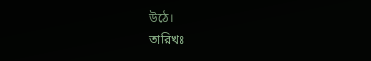উঠে।
তারিখঃ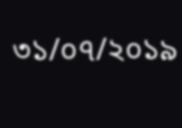৩১/০৭/২০১৯